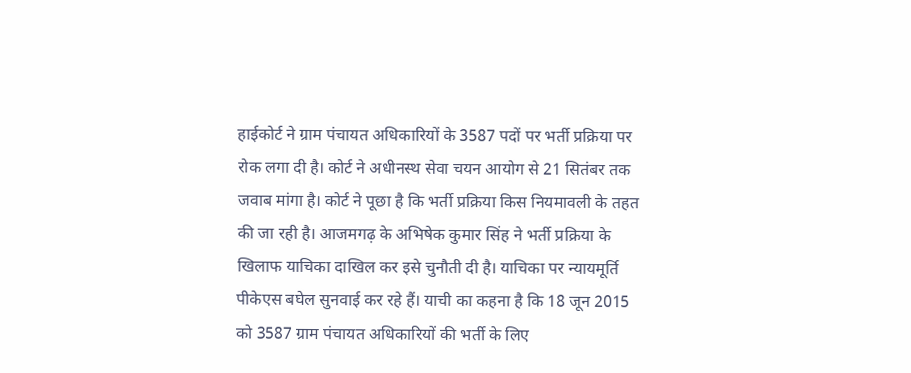हाईकोर्ट ने ग्राम पंचायत अधिकारियों के 3587 पदों पर भर्ती प्रक्रिया पर रोक लगा दी है। कोर्ट ने अधीनस्थ सेवा चयन आयोग से 21 सितंबर तक जवाब मांगा है। कोर्ट ने पूछा है कि भर्ती प्रक्रिया किस नियमावली के तहत की जा रही है। आजमगढ़ के अभिषेक कुमार सिंह ने भर्ती प्रक्रिया के खिलाफ याचिका दाखिल कर इसे चुनौती दी है। याचिका पर न्यायमूर्ति पीकेएस बघेल सुनवाई कर रहे हैं। याची का कहना है कि 18 जून 2015 को 3587 ग्राम पंचायत अधिकारियों की भर्ती के लिए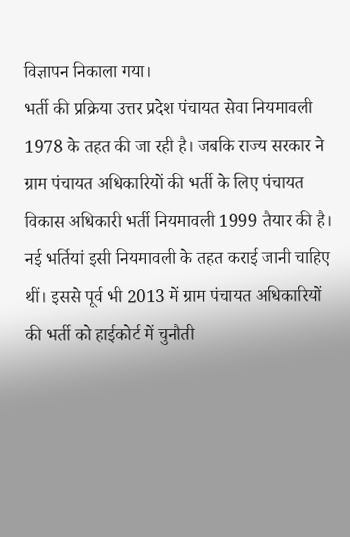विज्ञापन निकाला गया।
भर्ती की प्रक्रिया उत्तर प्रदेश पंचायत सेवा नियमावली 1978 के तहत की जा रही है। जबकि राज्य सरकार ने ग्राम पंचायत अधिकारियों की भर्ती के लिए पंचायत विकास अधिकारी भर्ती नियमावली 1999 तैयार की है। नई भर्तियां इसी नियमावली के तहत कराई जानी चाहिए थीं। इससे पूर्व भी 2013 में ग्राम पंचायत अधिकारियों की भर्ती को हाईकोर्ट में चुनौती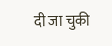दी जा चुकी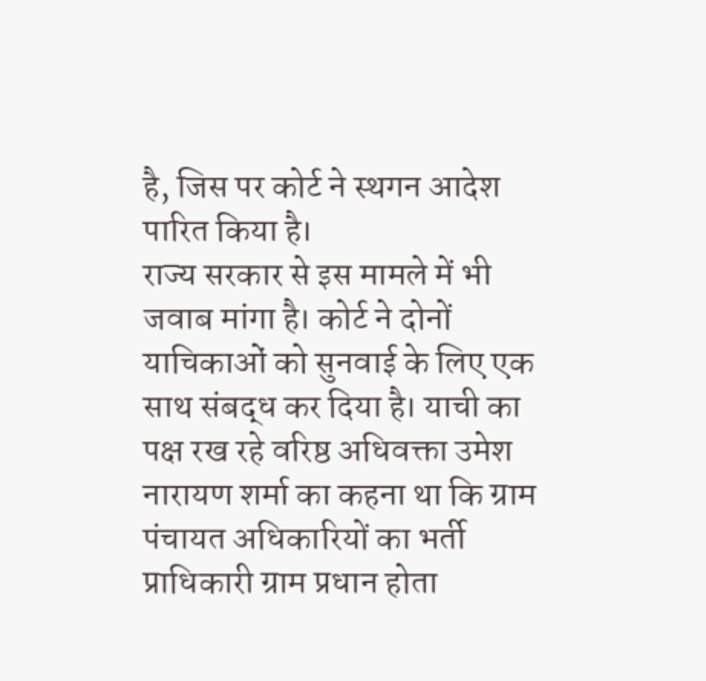है, जिस पर कोर्ट ने स्थगन आदेश पारित किया है।
राज्य सरकार से इस मामले में भी जवाब मांगा है। कोर्ट ने दोनों याचिकाओं को सुनवाई के लिए एक साथ संबद्ध कर दिया है। याची का पक्ष रख रहे वरिष्ठ अधिवक्ता उमेश नारायण शर्मा का कहना था कि ग्राम पंचायत अधिकारियों का भर्ती प्राधिकारी ग्राम प्रधान होता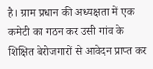है। ग्राम प्रधान की अध्यक्षता में एक कमेटी का गठन कर उसी गांव के शिक्षित बेरोजगारों से आवेदन प्राप्त कर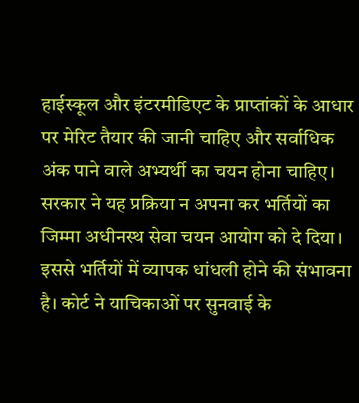हाईस्कूल और इंटरमीडिएट के प्राप्तांकों के आधार पर मेरिट तैयार की जानी चाहिए और सर्वाधिक अंक पाने वाले अभ्यर्थी का चयन होना चाहिए। सरकार ने यह प्रक्रिया न अपना कर भर्तियों का जिम्मा अधीनस्थ सेवा चयन आयोग को दे दिया। इससे भर्तियों में व्यापक धांधली होने की संभावना है। कोर्ट ने याचिकाओं पर सुनवाई के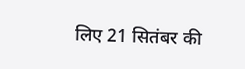लिए 21 सितंबर की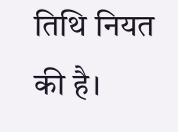तिथि नियत की है।